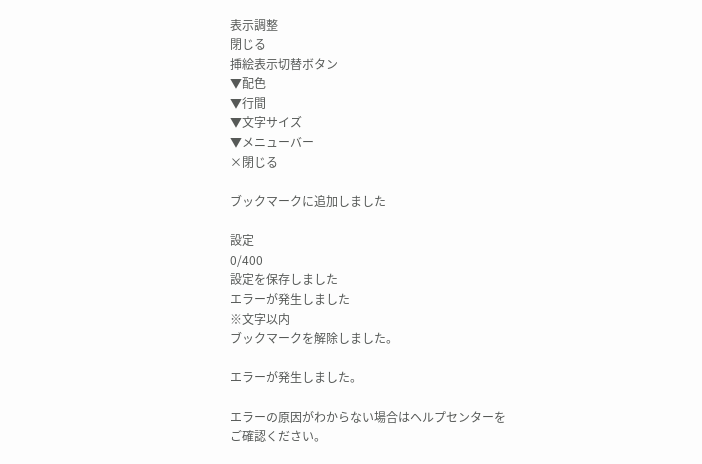表示調整
閉じる
挿絵表示切替ボタン
▼配色
▼行間
▼文字サイズ
▼メニューバー
×閉じる

ブックマークに追加しました

設定
0/400
設定を保存しました
エラーが発生しました
※文字以内
ブックマークを解除しました。

エラーが発生しました。

エラーの原因がわからない場合はヘルプセンターをご確認ください。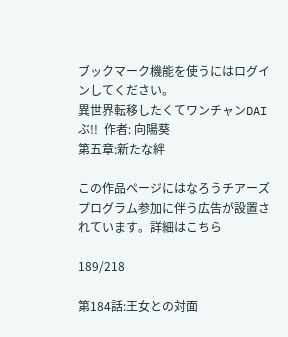ブックマーク機能を使うにはログインしてください。
異世界転移したくてワンチャンDAIぶ!!  作者: 向陽葵
第五章:新たな絆

この作品ページにはなろうチアーズプログラム参加に伴う広告が設置されています。詳細はこちら

189/218

第184話:王女との対面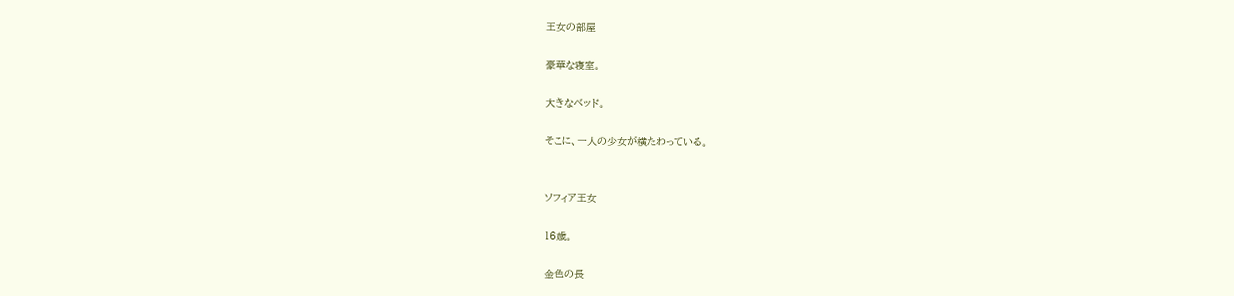王女の部屋

豪華な寝室。

大きなベッド。

そこに、一人の少女が横たわっている。


ソフィア王女

16歳。

金色の長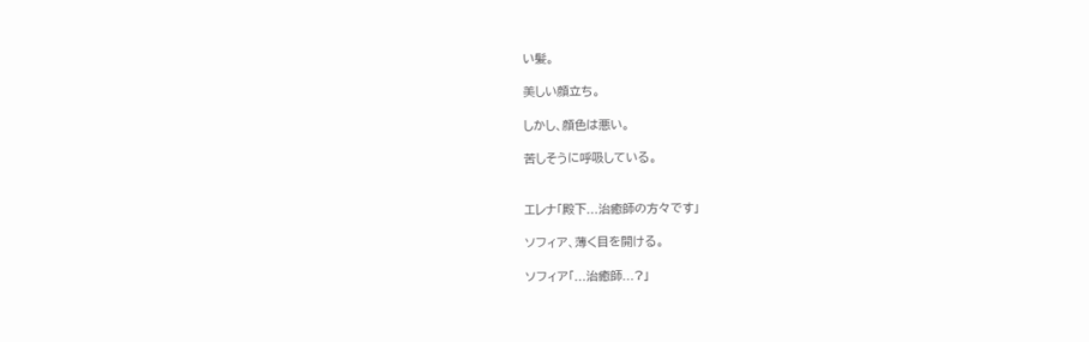い髪。

美しい顔立ち。

しかし、顔色は悪い。

苦しそうに呼吸している。


エレナ「殿下...治癒師の方々です」

ソフィア、薄く目を開ける。

ソフィア「...治癒師...?」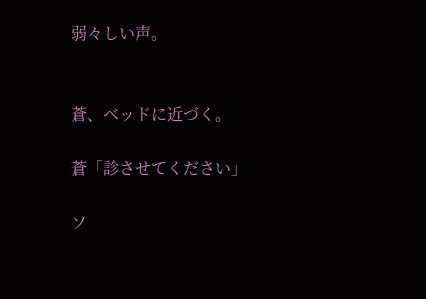弱々しい声。


蒼、ベッドに近づく。

蒼「診させてください」

ソ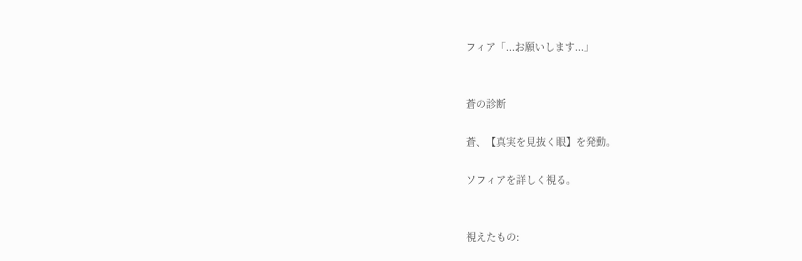フィア「...お願いします...」


蒼の診断

蒼、【真実を見抜く眼】を発動。

ソフィアを詳しく視る。


視えたもの: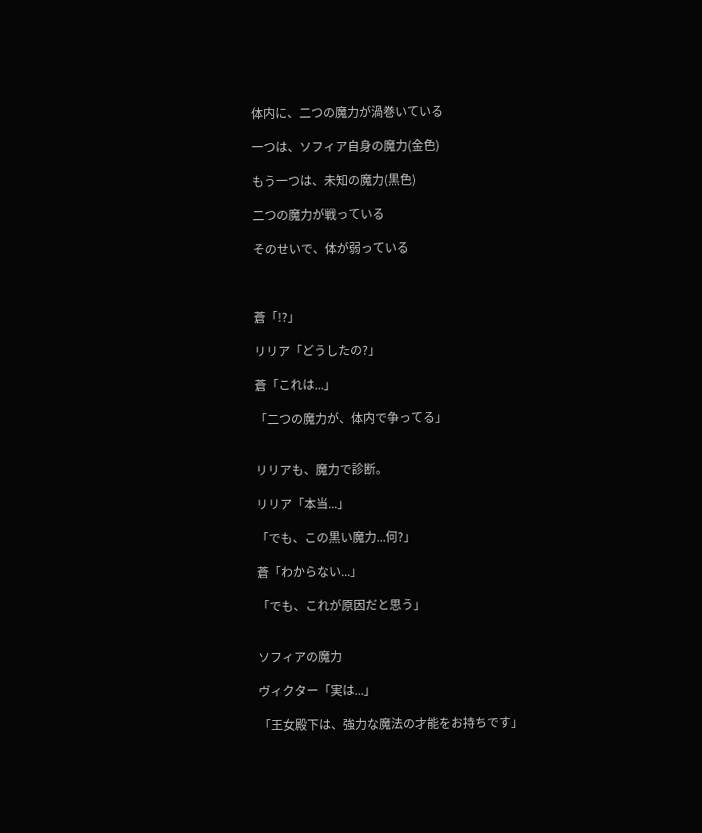体内に、二つの魔力が渦巻いている

一つは、ソフィア自身の魔力(金色)

もう一つは、未知の魔力(黒色)

二つの魔力が戦っている

そのせいで、体が弱っている



蒼「!?」

リリア「どうしたの?」

蒼「これは...」

「二つの魔力が、体内で争ってる」


リリアも、魔力で診断。

リリア「本当...」

「でも、この黒い魔力...何?」

蒼「わからない...」

「でも、これが原因だと思う」


ソフィアの魔力

ヴィクター「実は...」

「王女殿下は、強力な魔法の才能をお持ちです」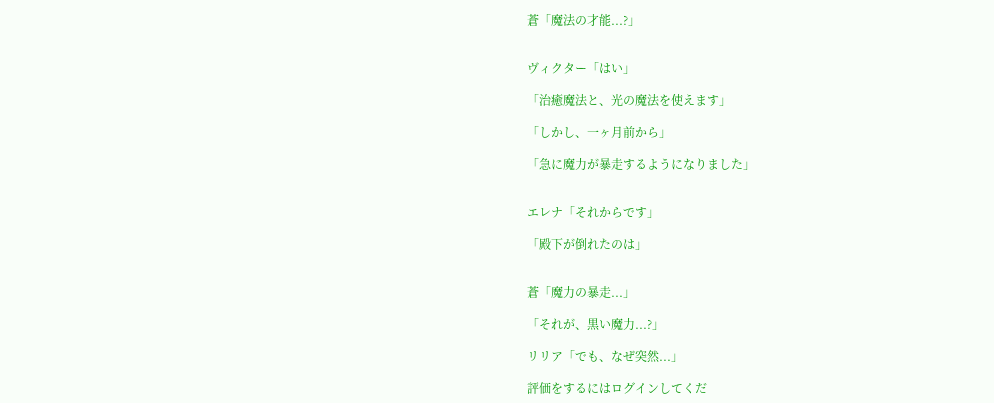蒼「魔法の才能...?」


ヴィクター「はい」

「治癒魔法と、光の魔法を使えます」

「しかし、一ヶ月前から」

「急に魔力が暴走するようになりました」


エレナ「それからです」

「殿下が倒れたのは」


蒼「魔力の暴走...」

「それが、黒い魔力...?」

リリア「でも、なぜ突然...」

評価をするにはログインしてくだ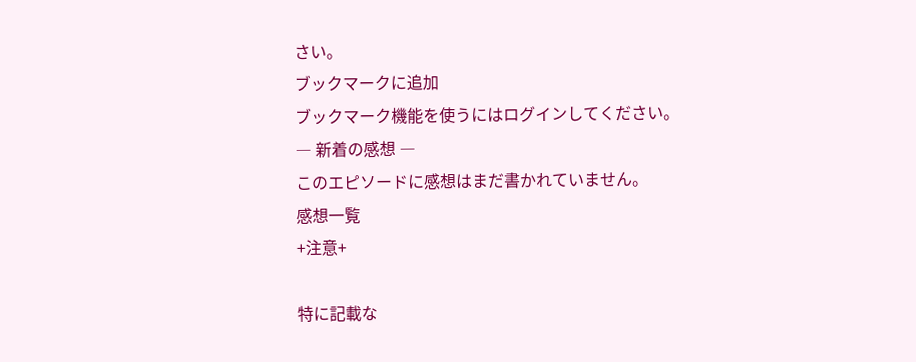さい。
ブックマークに追加
ブックマーク機能を使うにはログインしてください。
― 新着の感想 ―
このエピソードに感想はまだ書かれていません。
感想一覧
+注意+

特に記載な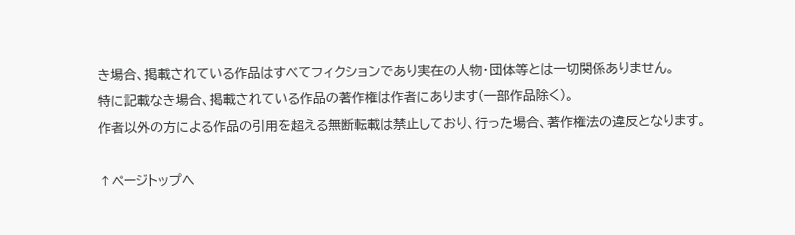き場合、掲載されている作品はすべてフィクションであり実在の人物・団体等とは一切関係ありません。
特に記載なき場合、掲載されている作品の著作権は作者にあります(一部作品除く)。
作者以外の方による作品の引用を超える無断転載は禁止しており、行った場合、著作権法の違反となります。

↑ページトップへ